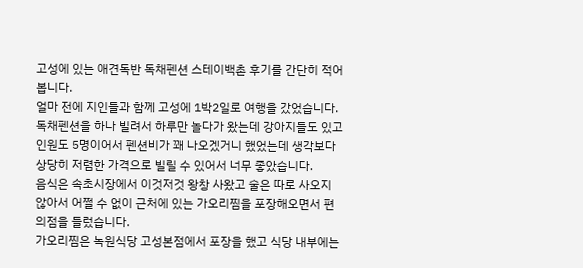고성에 있는 애견독반 독채펜션 스테이백촌 후기를 간단히 적어봅니다.
얼마 전에 지인들과 함께 고성에 1박2일로 여행을 갔었습니다.
독채펜션을 하나 빌려서 하루만 놀다가 왔는데 강아지들도 있고 인원도 5명이어서 펜션비가 꽤 나오겠거니 했었는데 생각보다 상당히 저렴한 가격으로 빌릴 수 있어서 너무 좋았습니다.
음식은 속초시장에서 이것저것 왕창 사왔고 술은 따로 사오지 않아서 어쩔 수 없이 근처에 있는 가오리찜을 포장해오면서 편의점을 들렀습니다.
가오리찜은 녹원식당 고성본점에서 포장을 했고 식당 내부에는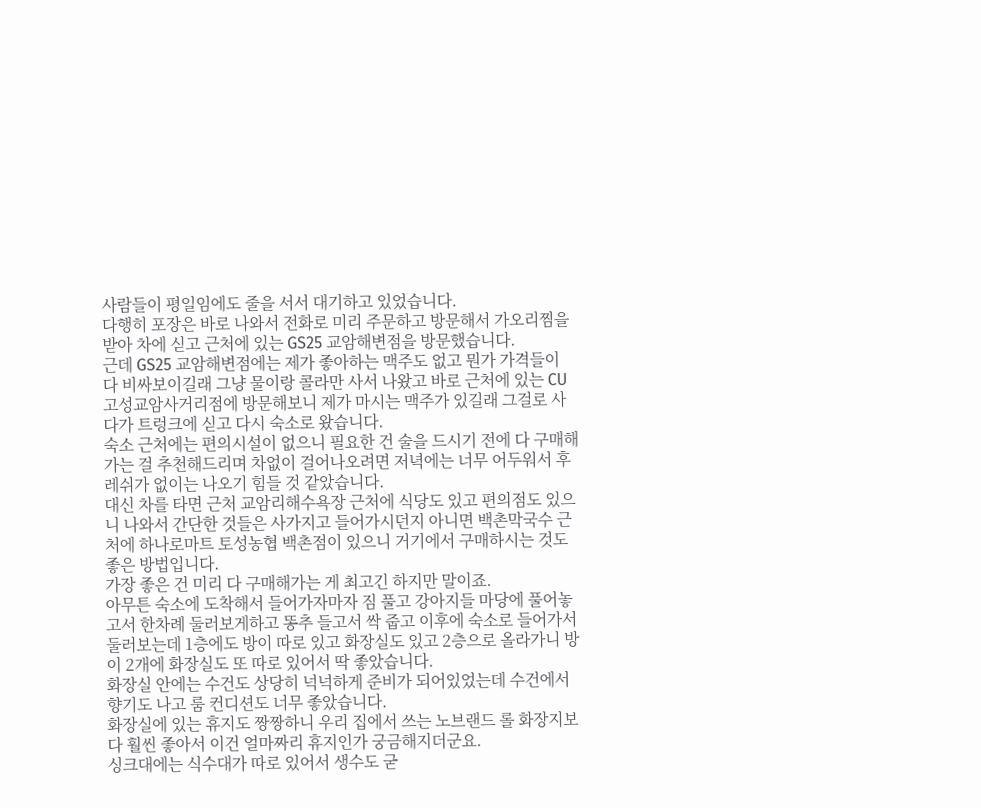사람들이 평일임에도 줄을 서서 대기하고 있었습니다.
다행히 포장은 바로 나와서 전화로 미리 주문하고 방문해서 가오리찜을 받아 차에 싣고 근처에 있는 GS25 교암해변점을 방문했습니다.
근데 GS25 교암해변점에는 제가 좋아하는 맥주도 없고 뭔가 가격들이 다 비싸보이길래 그냥 물이랑 콜라만 사서 나왔고 바로 근처에 있는 CU 고성교암사거리점에 방문해보니 제가 마시는 맥주가 있길래 그걸로 사다가 트렁크에 싣고 다시 숙소로 왔습니다.
숙소 근처에는 편의시설이 없으니 필요한 건 술을 드시기 전에 다 구매해가는 걸 추천해드리며 차없이 걸어나오려면 저녁에는 너무 어두워서 후레쉬가 없이는 나오기 힘들 것 같았습니다.
대신 차를 타면 근처 교암리해수욕장 근처에 식당도 있고 편의점도 있으니 나와서 간단한 것들은 사가지고 들어가시던지 아니면 백촌막국수 근처에 하나로마트 토성농협 백촌점이 있으니 거기에서 구매하시는 것도 좋은 방법입니다.
가장 좋은 건 미리 다 구매해가는 게 최고긴 하지만 말이죠.
아무튼 숙소에 도착해서 들어가자마자 짐 풀고 강아지들 마당에 풀어놓고서 한차례 둘러보게하고 똥추 들고서 싹 줍고 이후에 숙소로 들어가서 둘러보는데 1층에도 방이 따로 있고 화장실도 있고 2층으로 올라가니 방이 2개에 화장실도 또 따로 있어서 딱 좋았습니다.
화장실 안에는 수건도 상당히 넉넉하게 준비가 되어있었는데 수건에서 향기도 나고 룸 컨디션도 너무 좋았습니다.
화장실에 있는 휴지도 짱짱하니 우리 집에서 쓰는 노브랜드 롤 화장지보다 훨씬 좋아서 이건 얼마짜리 휴지인가 궁금해지더군요.
싱크대에는 식수대가 따로 있어서 생수도 굳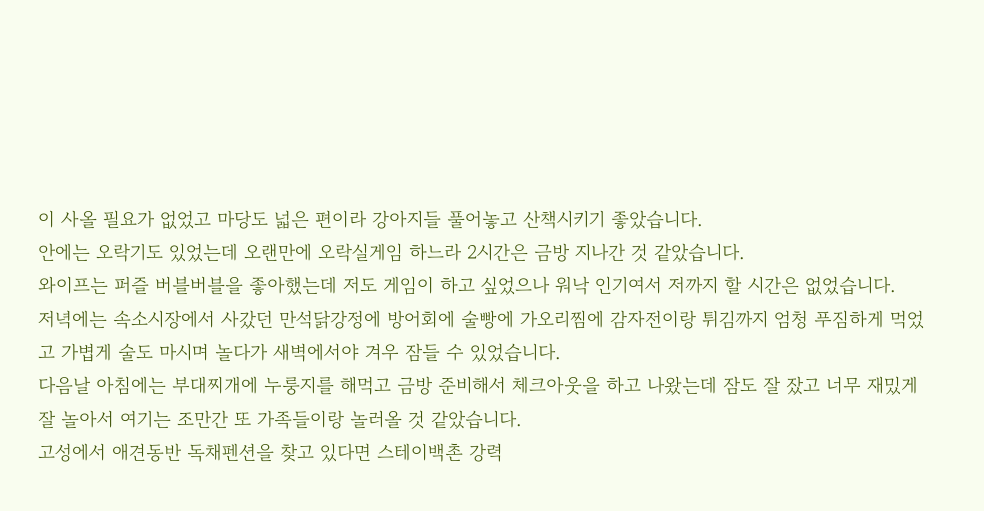이 사올 필요가 없었고 마당도 넓은 편이라 강아지들 풀어놓고 산책시키기 좋았습니다.
안에는 오락기도 있었는데 오랜만에 오락실게임 하느라 2시간은 금방 지나간 것 같았습니다.
와이프는 퍼즐 버블버블을 좋아했는데 저도 게임이 하고 싶었으나 워낙 인기여서 저까지 할 시간은 없었습니다.
저녁에는 속소시장에서 사갔던 만석닭강정에 방어회에 술빵에 가오리찜에 감자전이랑 튀김까지 엄청 푸짐하게 먹었고 가볍게 술도 마시며 놀다가 새벽에서야 겨우 잠들 수 있었습니다.
다음날 아침에는 부대찌개에 누룽지를 해먹고 금방 준비해서 체크아웃을 하고 나왔는데 잠도 잘 잤고 너무 재밌게 잘 놀아서 여기는 조만간 또 가족들이랑 놀러올 것 같았습니다.
고성에서 애견동반 독채펜션을 찾고 있다면 스테이백촌 강력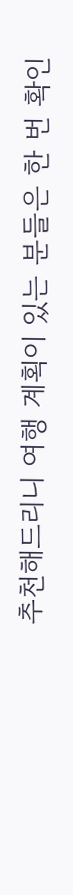추천해드리니 여행 계획이 있는 분들은 한 번 확인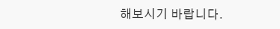해보시기 바랍니다.